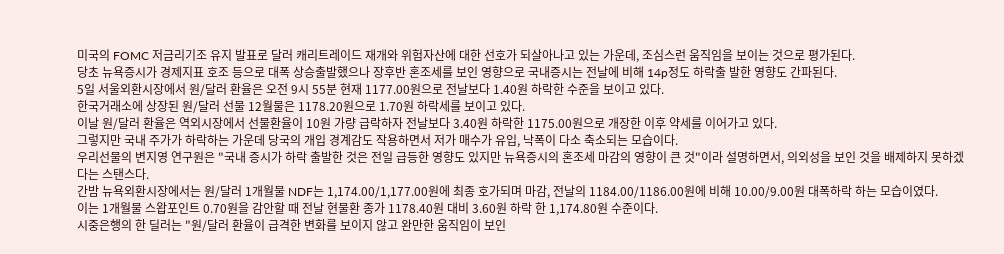미국의 FOMC 저금리기조 유지 발표로 달러 캐리트레이드 재개와 위험자산에 대한 선호가 되살아나고 있는 가운데, 조심스런 움직임을 보이는 것으로 평가된다.
당초 뉴욕증시가 경제지표 호조 등으로 대폭 상승출발했으나 장후반 혼조세를 보인 영향으로 국내증시는 전날에 비해 14p정도 하락출 발한 영향도 간파된다.
5일 서울외환시장에서 원/달러 환율은 오전 9시 55분 현재 1177.00원으로 전날보다 1.40원 하락한 수준을 보이고 있다.
한국거래소에 상장된 원/달러 선물 12월물은 1178.20원으로 1.70원 하락세를 보이고 있다.
이날 원/달러 환율은 역외시장에서 선물환율이 10원 가량 급락하자 전날보다 3.40원 하락한 1175.00원으로 개장한 이후 약세를 이어가고 있다.
그렇지만 국내 주가가 하락하는 가운데 당국의 개입 경계감도 작용하면서 저가 매수가 유입, 낙폭이 다소 축소되는 모습이다.
우리선물의 변지영 연구원은 "국내 증시가 하락 출발한 것은 전일 급등한 영향도 있지만 뉴욕증시의 혼조세 마감의 영향이 큰 것"이라 설명하면서, 의외성을 보인 것을 배제하지 못하겠다는 스탠스다.
간밤 뉴욕외환시장에서는 원/달러 1개월물 NDF는 1,174.00/1,177.00원에 최종 호가되며 마감, 전날의 1184.00/1186.00원에 비해 10.00/9.00원 대폭하락 하는 모습이였다.
이는 1개월물 스왑포인트 0.70원을 감안할 때 전날 현물환 종가 1178.40원 대비 3.60원 하락 한 1,174.80원 수준이다.
시중은행의 한 딜러는 "원/달러 환율이 급격한 변화를 보이지 않고 완만한 움직임이 보인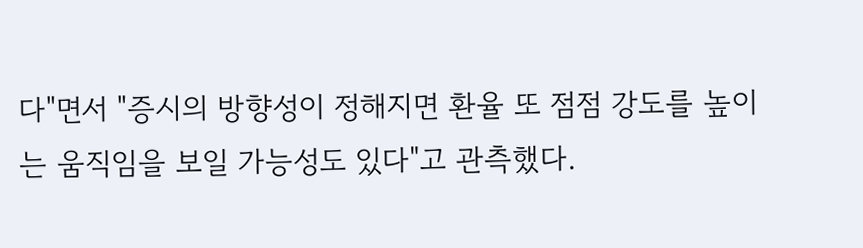다"면서 "증시의 방향성이 정해지면 환율 또 점점 강도를 높이는 움직임을 보일 가능성도 있다"고 관측했다.